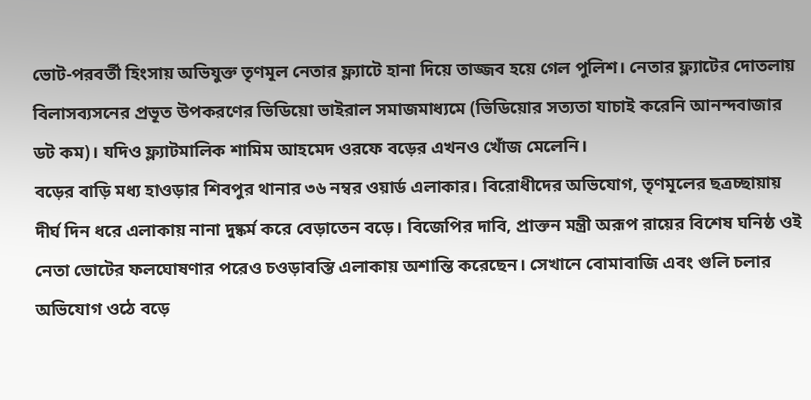ভোট-পরবর্তী হিংসায় অভিযুক্ত তৃণমূল নেতার ফ্ল্যাটে হানা দিয়ে তাজ্জব হয়ে গেল পুলিশ। নেতার ফ্ল্যাটের দোতলায় বিলাসব্যসনের প্রভূত উপকরণের ভিডিয়ো ভাইরাল সমাজমাধ্যমে (ভিডিয়োর সত্যতা যাচাই করেনি আনন্দবাজার ডট কম)। যদিও ফ্ল্যাটমালিক শামিম আহমেদ ওরফে বড়ের এখনও খোঁজ মেলেনি।
বড়ের বাড়ি মধ্য হাওড়ার শিবপুর থানার ৩৬ নম্বর ওয়ার্ড এলাকার। বিরোধীদের অভিযোগ, তৃণমূলের ছত্রচ্ছায়ায় দীর্ঘ দিন ধরে এলাকায় নানা দুষ্কর্ম করে বেড়াতেন বড়ে। বিজেপির দাবি, প্রাক্তন মন্ত্রী অরূপ রায়ের বিশেষ ঘনিষ্ঠ ওই নেতা ভোটের ফলঘোষণার পরেও চওড়াবস্তি এলাকায় অশান্তি করেছেন। সেখানে বোমাবাজি এবং গুলি চলার অভিযোগ ওঠে বড়ে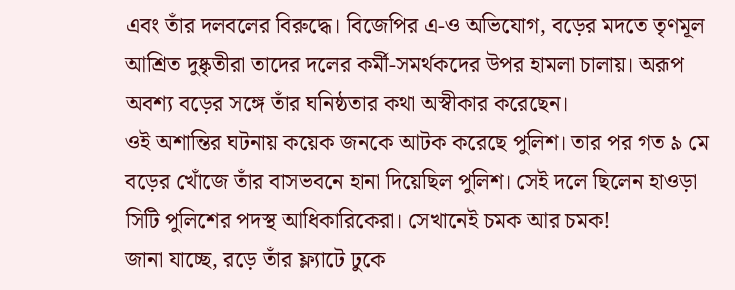এবং তাঁর দলবলের বিরুদ্ধে। বিজেপির এ-ও অভিযোগ, বড়ের মদতে তৃণমূল আশ্রিত দুষ্কৃতীরা তাদের দলের কর্মী-সমর্থকদের উপর হামলা চালায়। অরূপ অবশ্য বড়ের সঙ্গে তাঁর ঘনিষ্ঠতার কথা অস্বীকার করেছেন।
ওই অশান্তির ঘটনায় কয়েক জনকে আটক করেছে পুলিশ। তার পর গত ৯ মে বড়ের খোঁজে তাঁর বাসভবনে হানা দিয়েছিল পুলিশ। সেই দলে ছিলেন হাওড়া সিটি পুলিশের পদস্থ আধিকারিকেরা। সেখানেই চমক আর চমক!
জানা যাচ্ছে, ব়ড়ে তাঁর ফ্ল্যাটে ঢুকে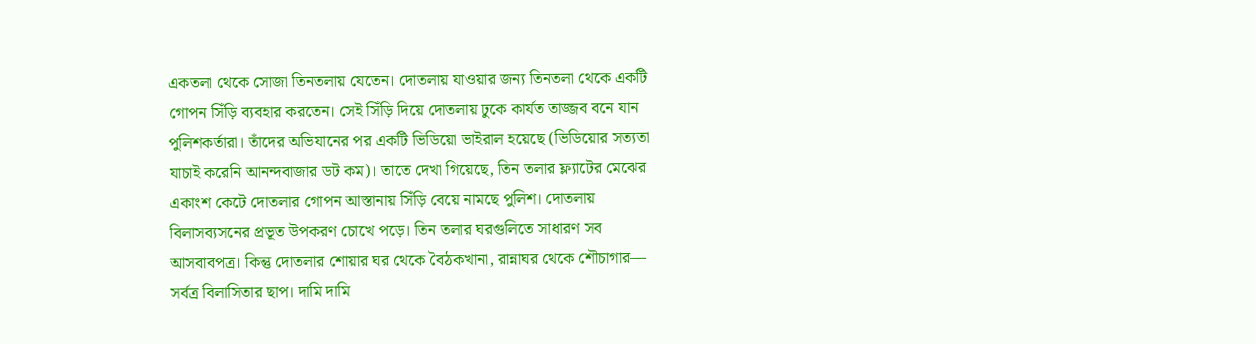একতলা থেকে সোজা তিনতলায় যেতেন। দোতলায় যাওয়ার জন্য তিনতলা থেকে একটি গোপন সিঁড়ি ব্যবহার করতেন। সেই সিঁড়ি দিয়ে দোতলায় ঢুকে কার্যত তাজ্জব বনে যান পুলিশকর্তারা। তাঁদের অভিযানের পর একটি ভিডিয়ো ভাইরাল হয়েছে (ভিডিয়োর সত্যতা যাচাই করেনি আনন্দবাজার ডট কম)। তাতে দেখা গিয়েছে, তিন তলার ফ্ল্যাটের মেঝের একাংশ কেটে দোতলার গোপন আস্তানায় সিঁড়ি বেয়ে নামছে পুলিশ। দোতলায় বিলাসব্যসনের প্রভূত উপকরণ চোখে পড়ে। তিন তলার ঘরগুলিতে সাধারণ সব আসবাবপত্র। কিন্তু দোতলার শোয়ার ঘর থেকে বৈঠকখানা, রান্নাঘর থেকে শৌচাগার— সর্বত্র বিলাসিতার ছাপ। দামি দামি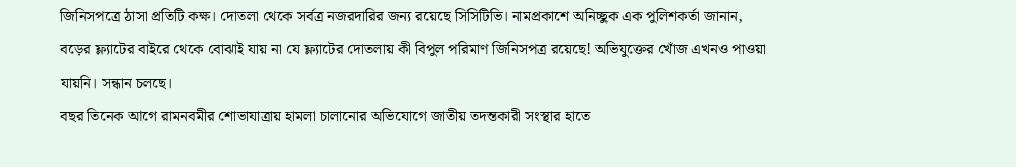জিনিসপত্রে ঠাসা প্রতিটি কক্ষ। দোতলা থেকে সর্বত্র নজরদারির জন্য রয়েছে সিসিটিভি। নামপ্রকাশে অনিচ্ছুক এক পুলিশকর্তা জানান, বড়ের ফ্ল্যাটের বাইরে থেকে বোঝাই যায় না যে ফ্ল্যাটের দোতলায় কী বিপুল পরিমাণ জিনিসপত্র রয়েছে! অভিযুক্তের খোঁজ এখনও পাওয়া যায়নি। সন্ধান চলছে।
বছর তিনেক আগে রামনবমীর শোভাযাত্রায় হামলা চালানোর অভিযোগে জাতীয় তদন্তকারী সংস্থার হাতে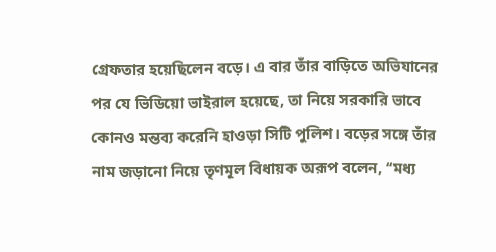গ্রেফতার হয়েছিলেন বড়ে। এ বার তাঁর বাড়িতে অভিযানের পর যে ভিডিয়ো ভাইরাল হয়েছে, তা নিয়ে সরকারি ভাবে কোনও মন্তব্য করেনি হাওড়া সিটি পুলিশ। বড়ের সঙ্গে তাঁর নাম জড়ানো নিয়ে তৃণমূল বিধায়ক অরূপ বলেন, ‘‘মধ্য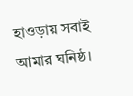হাওড়ায় সবাই আমার ঘনিষ্ঠ।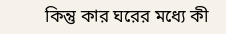কিন্তু কার ঘরের মধ্যে কী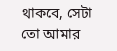থাকবে, সেটা তো আমার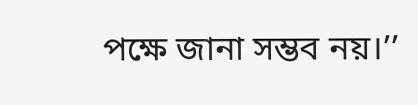পক্ষে জানা সম্ভব নয়।’’